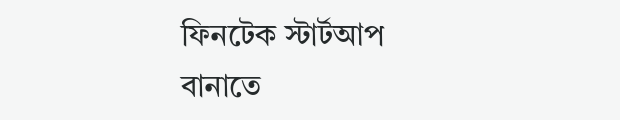ফিনটেক স্টার্টআপ বানাতে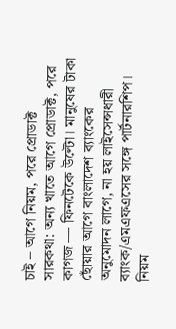চাই – আগে নিয়ম, পরে প্রোডাক্ট
সারকথা: অন্য খাতে আগে প্রোডাক্ট, পরে কাগজ — ফিনটেকে উল্টো। মানুষের টাকা ছোঁয়ার আগে বাংলাদেশ ব্যাংকের অনুমোদন লাগে, না হয় লাইসেন্সধারী ব্যাংক/এমএফএসের সঙ্গে পার্টনারশিপ। নিয়ম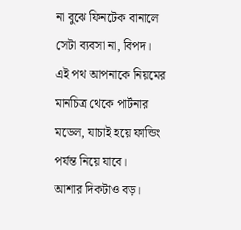না বুঝে ফিনটেক বানালে সেটা ব্যবসা না, বিপদ। এই পথ আপনাকে নিয়মের মানচিত্র থেকে পার্টনার মডেল, যাচাই হয়ে ফান্ডিং পর্যন্ত নিয়ে যাবে।
আশার দিকটাও বড়।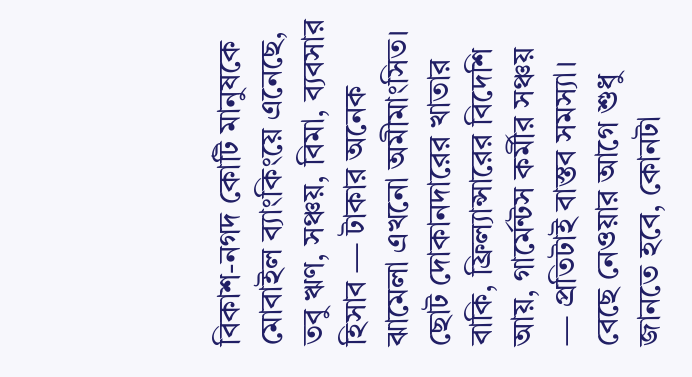বিকাশ-নগদ কোটি মানুষকে মোবাইল ব্যাংকিংয়ে এনেছে, তবু ঋণ, সঞ্চয়, বিমা, ব্যবসার হিসাব — টাকার অনেক ঝামেলা এখনো অমীমাংসিত। ছোট দোকানদারের খাতার বাকি, ফ্রিল্যান্সারের বিদেশি আয়, গার্মেন্টস কর্মীর সঞ্চয় — প্রতিটাই বাস্তব সমস্যা। বেছে নেওয়ার আগে শুধু জানতে হবে, কোনটা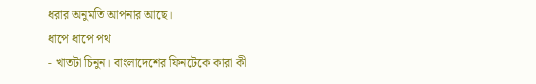ধরার অনুমতি আপনার আছে।
ধাপে ধাপে পথ
- খাতটা চিনুন। বাংলাদেশের ফিনটেকে কারা কী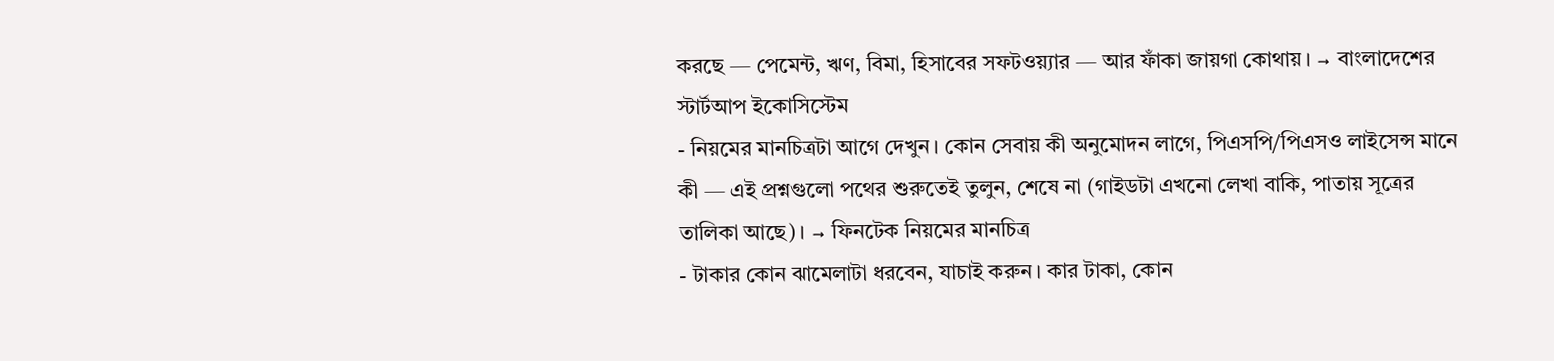করছে — পেমেন্ট, ঋণ, বিমা, হিসাবের সফটওয়্যার — আর ফাঁকা জায়গা কোথায়। → বাংলাদেশের স্টার্টআপ ইকোসিস্টেম
- নিয়মের মানচিত্রটা আগে দেখুন। কোন সেবায় কী অনুমোদন লাগে, পিএসপি/পিএসও লাইসেন্স মানে কী — এই প্রশ্নগুলো পথের শুরুতেই তুলুন, শেষে না (গাইডটা এখনো লেখা বাকি, পাতায় সূত্রের তালিকা আছে)। → ফিনটেক নিয়মের মানচিত্র
- টাকার কোন ঝামেলাটা ধরবেন, যাচাই করুন। কার টাকা, কোন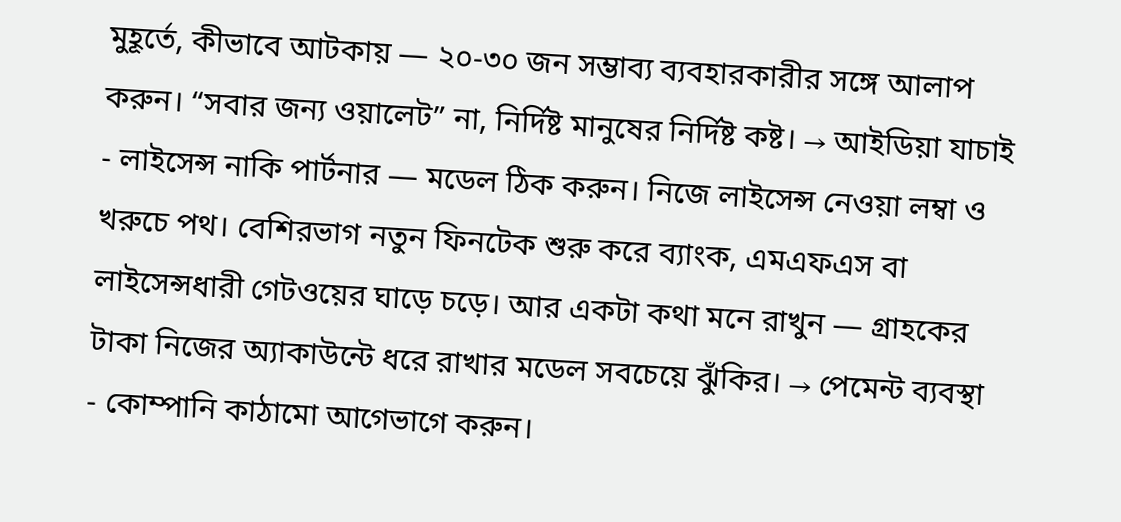মুহূর্তে, কীভাবে আটকায় — ২০-৩০ জন সম্ভাব্য ব্যবহারকারীর সঙ্গে আলাপ করুন। “সবার জন্য ওয়ালেট” না, নির্দিষ্ট মানুষের নির্দিষ্ট কষ্ট। → আইডিয়া যাচাই
- লাইসেন্স নাকি পার্টনার — মডেল ঠিক করুন। নিজে লাইসেন্স নেওয়া লম্বা ও খরুচে পথ। বেশিরভাগ নতুন ফিনটেক শুরু করে ব্যাংক, এমএফএস বা লাইসেন্সধারী গেটওয়ের ঘাড়ে চড়ে। আর একটা কথা মনে রাখুন — গ্রাহকের টাকা নিজের অ্যাকাউন্টে ধরে রাখার মডেল সবচেয়ে ঝুঁকির। → পেমেন্ট ব্যবস্থা
- কোম্পানি কাঠামো আগেভাগে করুন।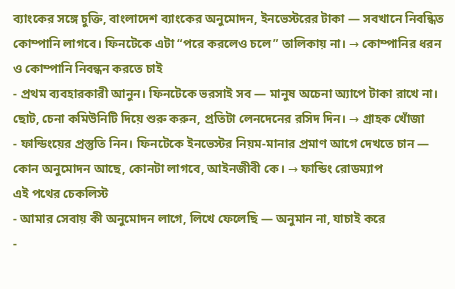ব্যাংকের সঙ্গে চুক্তি, বাংলাদেশ ব্যাংকের অনুমোদন, ইনভেস্টরের টাকা — সবখানে নিবন্ধিত কোম্পানি লাগবে। ফিনটেকে এটা “পরে করলেও চলে” তালিকায় না। → কোম্পানির ধরন ও কোম্পানি নিবন্ধন করতে চাই
- প্রথম ব্যবহারকারী আনুন। ফিনটেকে ভরসাই সব — মানুষ অচেনা অ্যাপে টাকা রাখে না। ছোট, চেনা কমিউনিটি দিয়ে শুরু করুন, প্রতিটা লেনদেনের রসিদ দিন। → গ্রাহক খোঁজা
- ফান্ডিংয়ের প্রস্তুতি নিন। ফিনটেকে ইনভেস্টর নিয়ম-মানার প্রমাণ আগে দেখতে চান — কোন অনুমোদন আছে, কোনটা লাগবে, আইনজীবী কে। → ফান্ডিং রোডম্যাপ
এই পথের চেকলিস্ট
- আমার সেবায় কী অনুমোদন লাগে, লিখে ফেলেছি — অনুমান না, যাচাই করে
-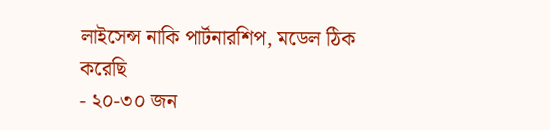লাইসেন্স নাকি পার্টনারশিপ, মডেল ঠিক করেছি
- ২০-৩০ জন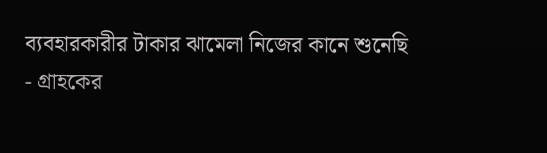ব্যবহারকারীর টাকার ঝামেলা নিজের কানে শুনেছি
- গ্রাহকের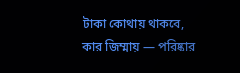টাকা কোথায় থাকবে, কার জিম্মায় — পরিষ্কার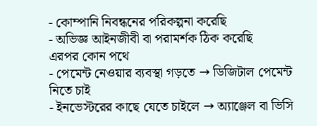- কোম্পানি নিবন্ধনের পরিকল্পনা করেছি
- অভিজ্ঞ আইনজীবী বা পরামর্শক ঠিক করেছি
এরপর কোন পথে
- পেমেন্ট নেওয়ার ব্যবস্থা গড়তে → ডিজিটাল পেমেন্ট নিতে চাই
- ইনভেস্টরের কাছে যেতে চাইলে → অ্যাঞ্জেল বা ভিসি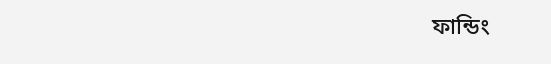ফান্ডিং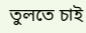তুলতে চাই